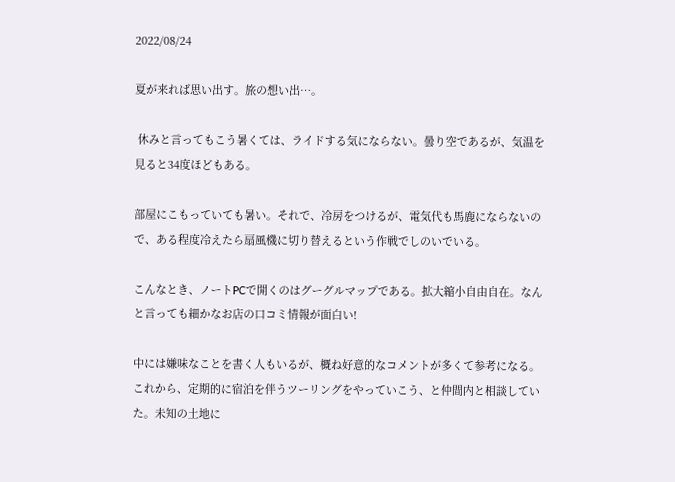2022/08/24

夏が来れば思い出す。旅の想い出…。

 休みと言ってもこう暑くては、ライドする気にならない。曇り空であるが、気温を見ると34度ほどもある。

部屋にこもっていても暑い。それで、冷房をつけるが、電気代も馬鹿にならないので、ある程度冷えたら扇風機に切り替えるという作戦でしのいでいる。

こんなとき、ノートPCで開くのはグーグルマップである。拡大縮小自由自在。なんと言っても細かなお店の口コミ情報が面白い!

中には嫌味なことを書く人もいるが、概ね好意的なコメントが多くて参考になる。これから、定期的に宿泊を伴うツーリングをやっていこう、と仲間内と相談していた。未知の土地に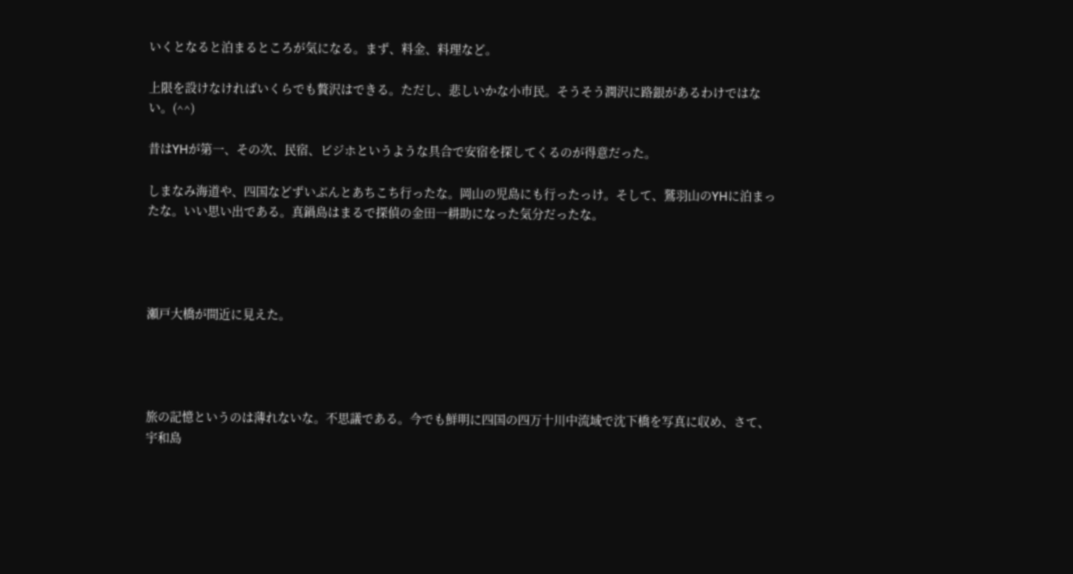いくとなると泊まるところが気になる。まず、料金、料理など。

上限を設けなければいくらでも贅沢はできる。ただし、悲しいかな小市民。そうそう潤沢に路銀があるわけではない。(^^)

昔はYHが第一、その次、民宿、ビジホというような具合で安宿を探してくるのが得意だった。

しまなみ海道や、四国などずいぶんとあちこち行ったな。岡山の児島にも行ったっけ。そして、鷲羽山のYHに泊まったな。いい思い出である。真鍋島はまるで探偵の金田一耕助になった気分だったな。




瀬戸大橋が間近に見えた。




旅の記憶というのは薄れないな。不思議である。今でも鮮明に四国の四万十川中流域で沈下橋を写真に収め、さて、宇和島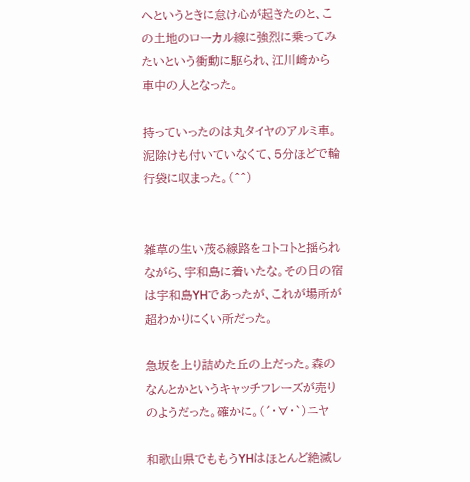へというときに怠け心が起きたのと、この土地のローカル線に強烈に乗ってみたいという衝動に駆られ、江川崎から車中の人となった。

持っていったのは丸タイヤのアルミ車。泥除けも付いていなくて、5分ほどで輪行袋に収まった。(^^)


雑草の生い茂る線路をコトコトと揺られながら、宇和島に着いたな。その日の宿は宇和島YHであったが、これが場所が超わかりにくい所だった。

急坂を上り詰めた丘の上だった。森のなんとかというキャッチフレーズが売りのようだった。確かに。(´・∀・`)ニヤ

和歌山県でももうYHはほとんど絶滅し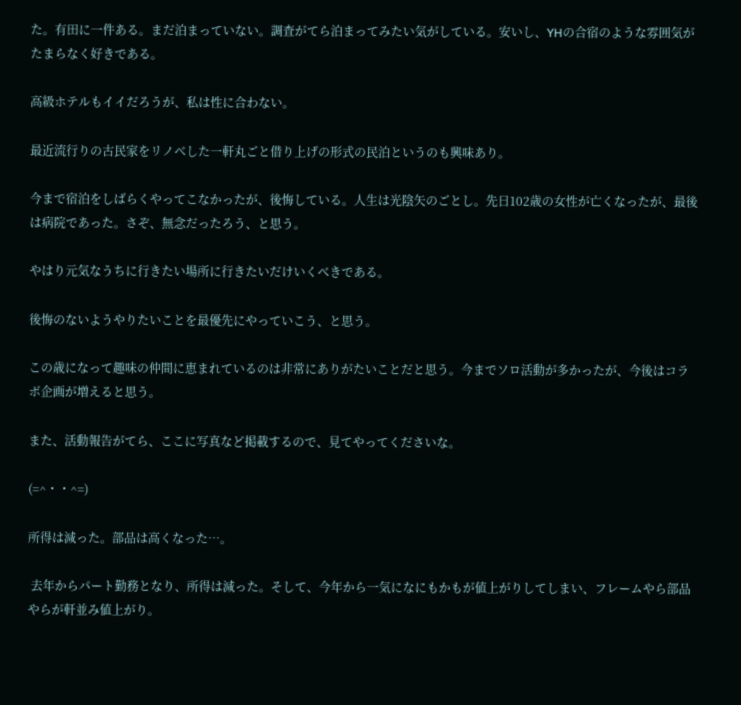た。有田に一件ある。まだ泊まっていない。調査がてら泊まってみたい気がしている。安いし、YHの合宿のような雰囲気がたまらなく好きである。

高級ホテルもイイだろうが、私は性に合わない。

最近流行りの古民家をリノベした一軒丸ごと借り上げの形式の民泊というのも興味あり。

今まで宿泊をしばらくやってこなかったが、後悔している。人生は光陰矢のごとし。先日102歳の女性が亡くなったが、最後は病院であった。さぞ、無念だったろう、と思う。

やはり元気なうちに行きたい場所に行きたいだけいくべきである。

後悔のないようやりたいことを最優先にやっていこう、と思う。

この歳になって趣味の仲間に恵まれているのは非常にありがたいことだと思う。今までソロ活動が多かったが、今後はコラボ企画が増えると思う。

また、活動報告がてら、ここに写真など掲載するので、見てやってくださいな。

(=^・・^=)

所得は減った。部品は高くなった…。

 去年からパート勤務となり、所得は減った。そして、今年から一気になにもかもが値上がりしてしまい、フレームやら部品やらが軒並み値上がり。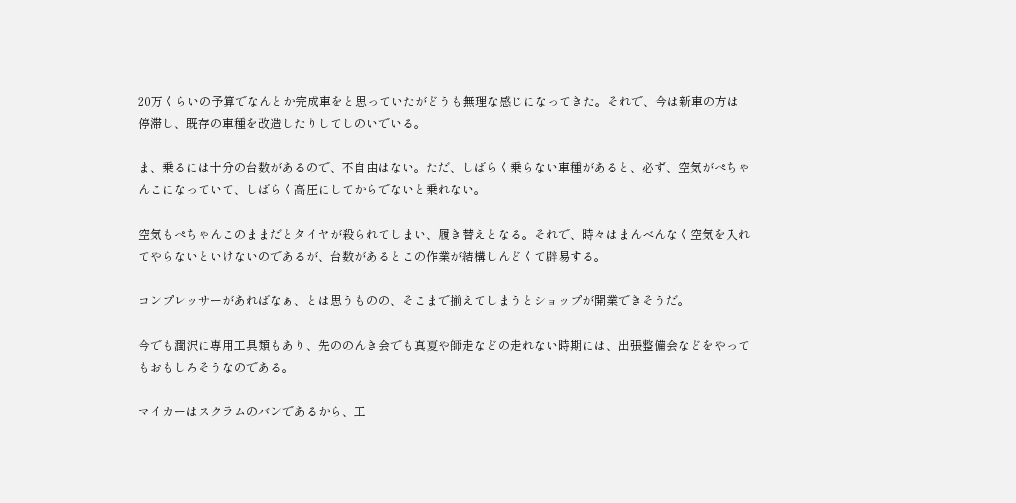20万くらいの予算でなんとか完成車をと思っていたがどうも無理な感じになってきた。それで、今は新車の方は停滞し、既存の車種を改造したりしてしのいでいる。

ま、乗るには十分の台数があるので、不自由はない。ただ、しばらく乗らない車種があると、必ず、空気がぺちゃんこになっていて、しばらく高圧にしてからでないと乗れない。

空気もぺちゃんこのままだとタイヤが殺られてしまい、履き替えとなる。それで、時々はまんべんなく空気を入れてやらないといけないのであるが、台数があるとこの作業が結構しんどくて辟易する。

コンプレッサーがあればなぁ、とは思うものの、そこまで揃えてしまうとショップが開業できそうだ。

今でも潤沢に専用工具類もあり、先ののんき会でも真夏や師走などの走れない時期には、出張整備会などをやってもおもしろそうなのである。

マイカーはスクラムのバンであるから、工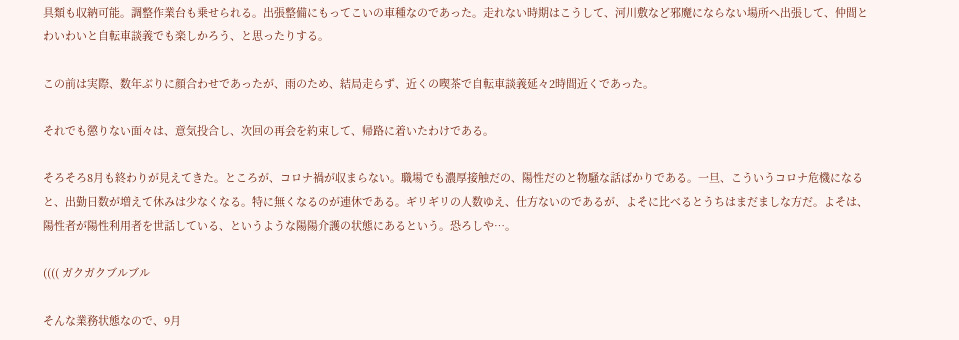具類も収納可能。調整作業台も乗せられる。出張整備にもってこいの車種なのであった。走れない時期はこうして、河川敷など邪魔にならない場所へ出張して、仲間とわいわいと自転車談義でも楽しかろう、と思ったりする。

この前は実際、数年ぶりに顔合わせであったが、雨のため、結局走らず、近くの喫茶で自転車談義延々2時間近くであった。

それでも懲りない面々は、意気投合し、次回の再会を約束して、帰路に着いたわけである。

そろそろ8月も終わりが見えてきた。ところが、コロナ禍が収まらない。職場でも濃厚接触だの、陽性だのと物騒な話ばかりである。一旦、こういうコロナ危機になると、出勤日数が増えて休みは少なくなる。特に無くなるのが連休である。ギリギリの人数ゆえ、仕方ないのであるが、よそに比べるとうちはまだましな方だ。よそは、陽性者が陽性利用者を世話している、というような陽陽介護の状態にあるという。恐ろしや…。

(((( ガクガクブルブル

そんな業務状態なので、9月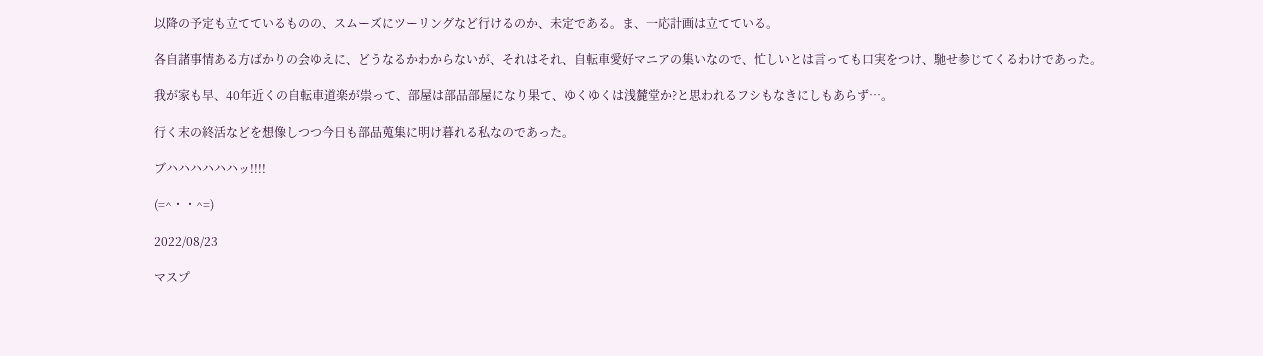以降の予定も立てているものの、スムーズにツーリングなど行けるのか、未定である。ま、一応計画は立てている。

各自諸事情ある方ばかりの会ゆえに、どうなるかわからないが、それはそれ、自転車愛好マニアの集いなので、忙しいとは言っても口実をつけ、馳せ参じてくるわけであった。

我が家も早、40年近くの自転車道楽が祟って、部屋は部品部屋になり果て、ゆくゆくは浅麓堂か?と思われるフシもなきにしもあらず…。

行く末の終活などを想像しつつ今日も部品蒐集に明け暮れる私なのであった。

ブハハハハハハッ!!!!

(=^・・^=)

2022/08/23

マスプ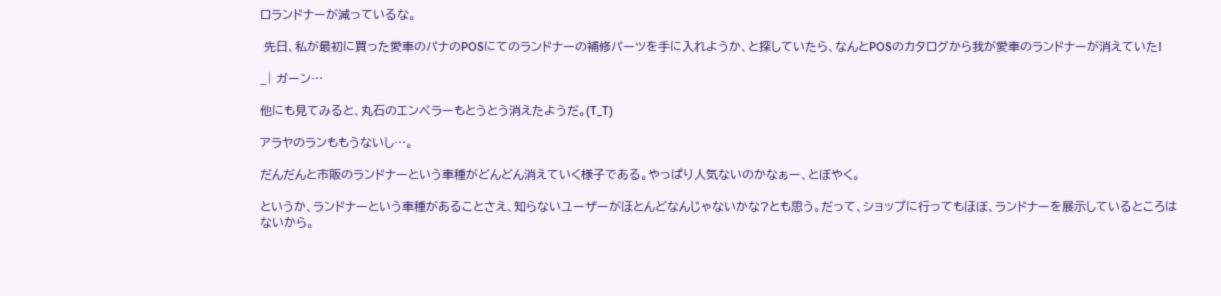ロランドナーが減っているな。

 先日、私が最初に買った愛車のパナのPOSにてのランドナーの補修パーツを手に入れようか、と探していたら、なんとPOSのカタログから我が愛車のランドナーが消えていた!

_| ガーン…

他にも見てみると、丸石のエンペラーもとうとう消えたようだ。(T_T)

アラヤのランももうないし…。

だんだんと市販のランドナーという車種がどんどん消えていく様子である。やっぱり人気ないのかなぁー、とぼやく。

というか、ランドナーという車種があることさえ、知らないユーザーがほとんどなんじゃないかな?とも思う。だって、ショップに行ってもほぼ、ランドナーを展示しているところはないから。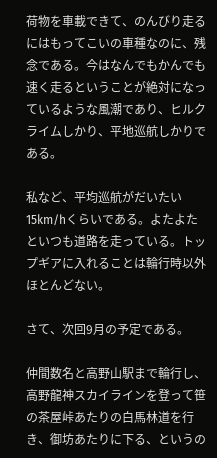荷物を車載できて、のんびり走るにはもってこいの車種なのに、残念である。今はなんでもかんでも速く走るということが絶対になっているような風潮であり、ヒルクライムしかり、平地巡航しかりである。

私など、平均巡航がだいたい15km/hくらいである。よたよたといつも道路を走っている。トップギアに入れることは輪行時以外ほとんどない。

さて、次回9月の予定である。

仲間数名と高野山駅まで輪行し、高野龍神スカイラインを登って笹の茶屋峠あたりの白馬林道を行き、御坊あたりに下る、というの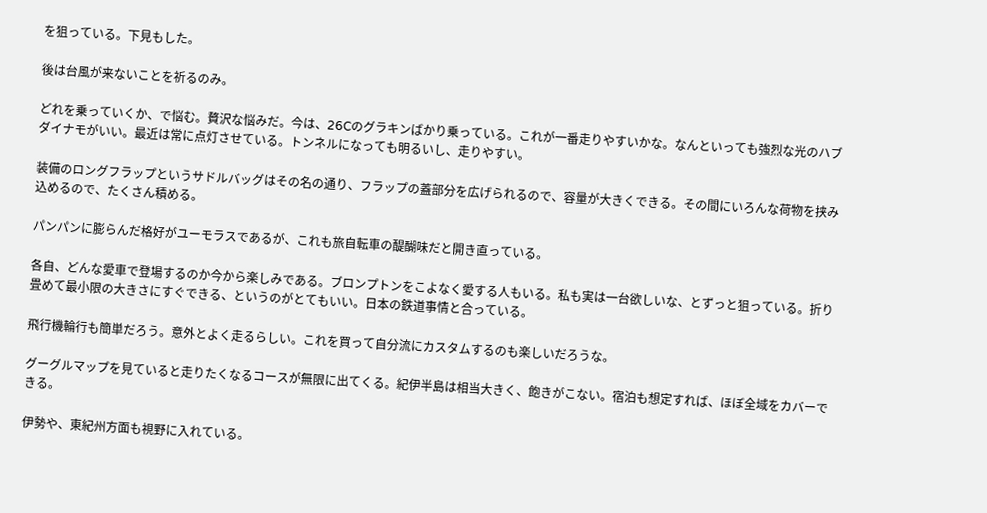を狙っている。下見もした。

後は台風が来ないことを祈るのみ。

どれを乗っていくか、で悩む。贅沢な悩みだ。今は、26Cのグラキンばかり乗っている。これが一番走りやすいかな。なんといっても強烈な光のハブダイナモがいい。最近は常に点灯させている。トンネルになっても明るいし、走りやすい。

装備のロングフラップというサドルバッグはその名の通り、フラップの蓋部分を広げられるので、容量が大きくできる。その間にいろんな荷物を挟み込めるので、たくさん積める。

パンパンに膨らんだ格好がユーモラスであるが、これも旅自転車の醍醐味だと開き直っている。

各自、どんな愛車で登場するのか今から楽しみである。ブロンプトンをこよなく愛する人もいる。私も実は一台欲しいな、とずっと狙っている。折り畳めて最小限の大きさにすぐできる、というのがとてもいい。日本の鉄道事情と合っている。

飛行機輪行も簡単だろう。意外とよく走るらしい。これを買って自分流にカスタムするのも楽しいだろうな。

グーグルマップを見ていると走りたくなるコースが無限に出てくる。紀伊半島は相当大きく、飽きがこない。宿泊も想定すれば、ほぼ全域をカバーできる。

伊勢や、東紀州方面も視野に入れている。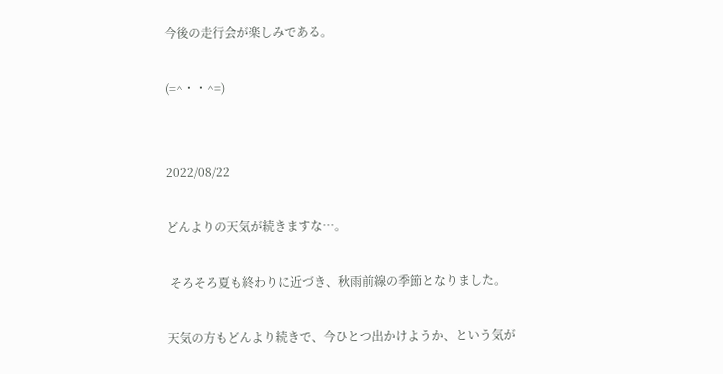今後の走行会が楽しみである。

(=^・・^=)


2022/08/22

どんよりの天気が続きますな…。

 そろそろ夏も終わりに近づき、秋雨前線の季節となりました。

天気の方もどんより続きで、今ひとつ出かけようか、という気が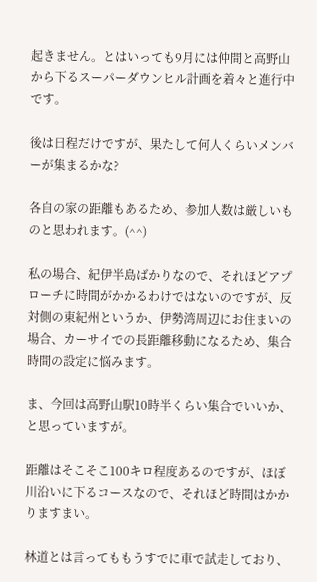起きません。とはいっても9月には仲間と高野山から下るスーパーダウンヒル計画を着々と進行中です。

後は日程だけですが、果たして何人くらいメンバーが集まるかな?

各自の家の距離もあるため、参加人数は厳しいものと思われます。(^^)

私の場合、紀伊半島ばかりなので、それほどアプローチに時間がかかるわけではないのですが、反対側の東紀州というか、伊勢湾周辺にお住まいの場合、カーサイでの長距離移動になるため、集合時間の設定に悩みます。

ま、今回は高野山駅10時半くらい集合でいいか、と思っていますが。

距離はそこそこ100キロ程度あるのですが、ほぼ川沿いに下るコースなので、それほど時間はかかりますまい。

林道とは言ってももうすでに車で試走しており、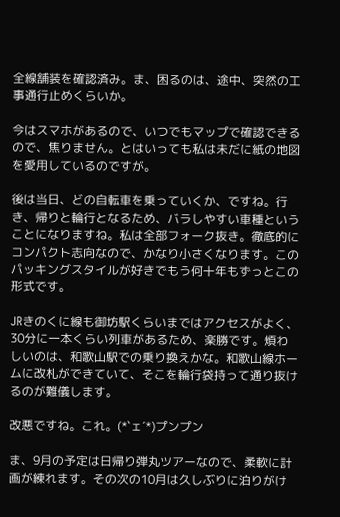全線舗装を確認済み。ま、困るのは、途中、突然の工事通行止めくらいか。

今はスマホがあるので、いつでもマップで確認できるので、焦りません。とはいっても私は未だに紙の地図を愛用しているのですが。

後は当日、どの自転車を乗っていくか、ですね。行き、帰りと輪行となるため、バラしやすい車種ということになりますね。私は全部フォーク抜き。徹底的にコンパクト志向なので、かなり小さくなります。このパッキングスタイルが好きでもう何十年もずっとこの形式です。

JRきのくに線も御坊駅くらいまではアクセスがよく、30分に一本くらい列車があるため、楽勝です。煩わしいのは、和歌山駅での乗り換えかな。和歌山線ホームに改札ができていて、そこを輪行袋持って通り抜けるのが難儀します。

改悪ですね。これ。(*`ェ´*)プンプン

ま、9月の予定は日帰り弾丸ツアーなので、柔軟に計画が練れます。その次の10月は久しぶりに泊りがけ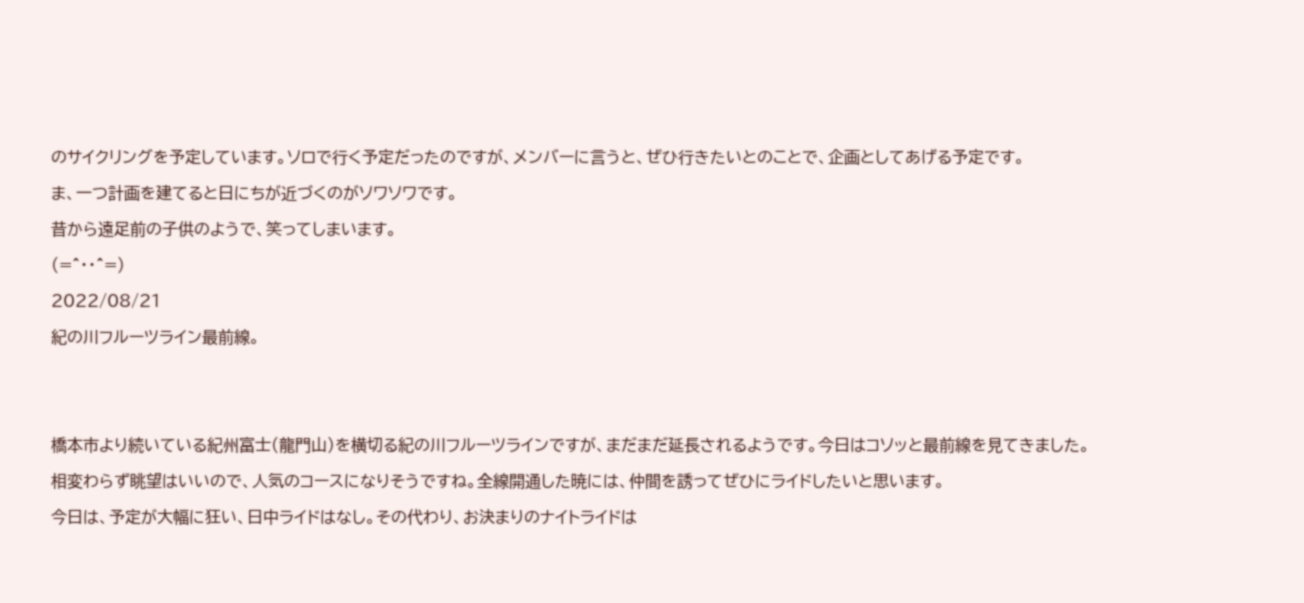のサイクリングを予定しています。ソロで行く予定だったのですが、メンバーに言うと、ぜひ行きたいとのことで、企画としてあげる予定です。

ま、一つ計画を建てると日にちが近づくのがソワソワです。

昔から遠足前の子供のようで、笑ってしまいます。

(=^・・^=)

2022/08/21

紀の川フルーツライン最前線。





橋本市より続いている紀州富士(龍門山)を横切る紀の川フルーツラインですが、まだまだ延長されるようです。今日はコソッと最前線を見てきました。

相変わらず眺望はいいので、人気のコースになりそうですね。全線開通した暁には、仲間を誘ってぜひにライドしたいと思います。

今日は、予定が大幅に狂い、日中ライドはなし。その代わり、お決まりのナイトライドは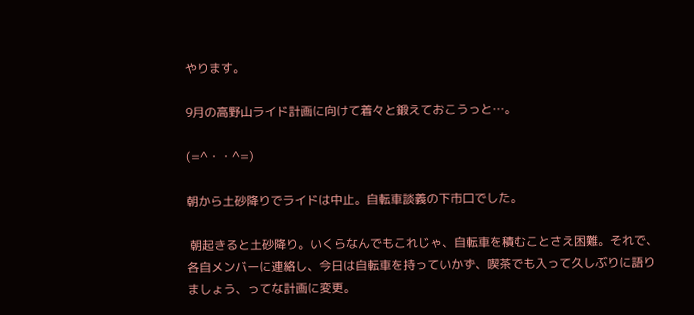やります。

9月の高野山ライド計画に向けて着々と鍛えておこうっと…。

(=^・・^=)

朝から土砂降りでライドは中止。自転車談義の下市口でした。

 朝起きると土砂降り。いくらなんでもこれじゃ、自転車を積むことさえ困難。それで、各自メンバーに連絡し、今日は自転車を持っていかず、喫茶でも入って久しぶりに語りましょう、ってな計画に変更。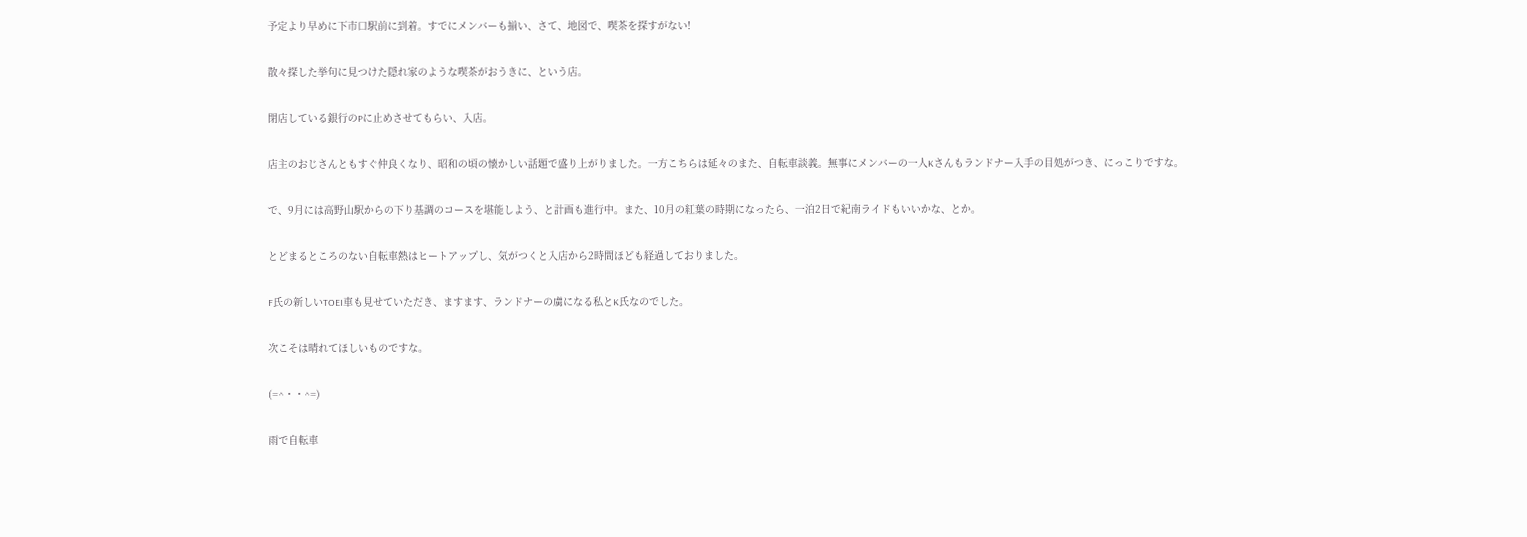予定より早めに下市口駅前に到着。すでにメンバーも揃い、さて、地図で、喫茶を探すがない!

散々探した挙句に見つけた隠れ家のような喫茶がおうきに、という店。

閉店している銀行のPに止めさせてもらい、入店。

店主のおじさんともすぐ仲良くなり、昭和の頃の懐かしい話題で盛り上がりました。一方こちらは延々のまた、自転車談義。無事にメンバーの一人Kさんもランドナー入手の目処がつき、にっこりですな。

で、9月には高野山駅からの下り基調のコースを堪能しよう、と計画も進行中。また、10月の紅葉の時期になったら、一泊2日で紀南ライドもいいかな、とか。

とどまるところのない自転車熱はヒートアップし、気がつくと入店から2時間ほども経過しておりました。

F氏の新しいTOEI車も見せていただき、ますます、ランドナーの虜になる私とK氏なのでした。

次こそは晴れてほしいものですな。

(=^・・^=)

雨で自転車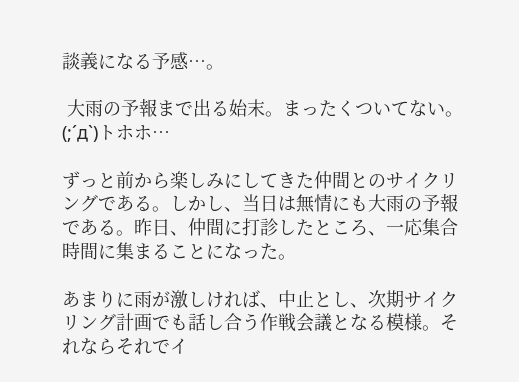談義になる予感…。

 大雨の予報まで出る始末。まったくついてない。(;´д`)トホホ…

ずっと前から楽しみにしてきた仲間とのサイクリングである。しかし、当日は無情にも大雨の予報である。昨日、仲間に打診したところ、一応集合時間に集まることになった。

あまりに雨が激しければ、中止とし、次期サイクリング計画でも話し合う作戦会議となる模様。それならそれでイ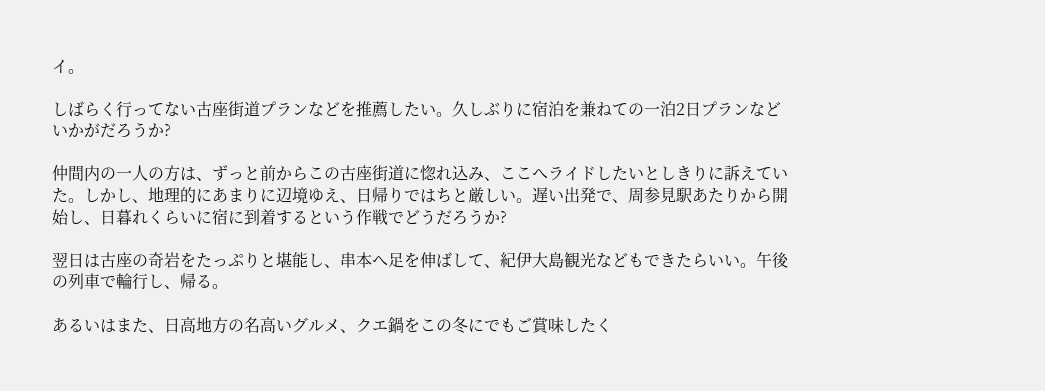イ。

しばらく行ってない古座街道プランなどを推薦したい。久しぶりに宿泊を兼ねての一泊2日プランなどいかがだろうか?

仲間内の一人の方は、ずっと前からこの古座街道に惚れ込み、ここへライドしたいとしきりに訴えていた。しかし、地理的にあまりに辺境ゆえ、日帰りではちと厳しい。遅い出発で、周参見駅あたりから開始し、日暮れくらいに宿に到着するという作戦でどうだろうか?

翌日は古座の奇岩をたっぷりと堪能し、串本へ足を伸ばして、紀伊大島観光などもできたらいい。午後の列車で輪行し、帰る。

あるいはまた、日高地方の名高いグルメ、クエ鍋をこの冬にでもご賞味したく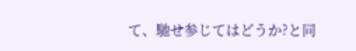て、馳せ参じてはどうか?と同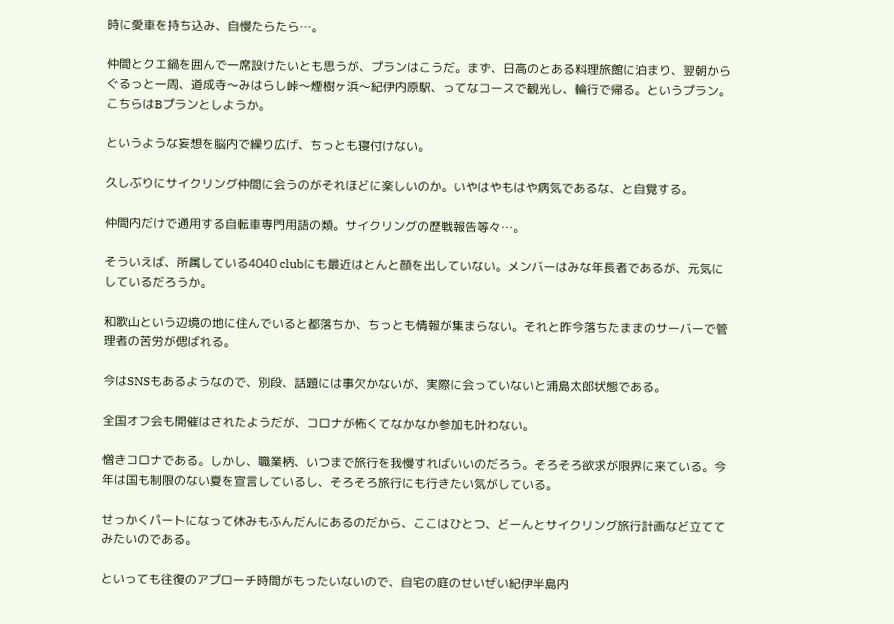時に愛車を持ち込み、自慢たらたら…。

仲間とクエ鍋を囲んで一席設けたいとも思うが、プランはこうだ。まず、日高のとある料理旅館に泊まり、翌朝からぐるっと一周、道成寺〜みはらし峠〜煙樹ヶ浜〜紀伊内原駅、ってなコースで観光し、輪行で帰る。というプラン。こちらはBプランとしようか。

というような妄想を脳内で繰り広げ、ちっとも寝付けない。

久しぶりにサイクリング仲間に会うのがそれほどに楽しいのか。いやはやもはや病気であるな、と自覚する。

仲間内だけで通用する自転車専門用語の類。サイクリングの歴戦報告等々…。

そういえば、所属している4040 clubにも最近はとんと顔を出していない。メンバーはみな年長者であるが、元気にしているだろうか。

和歌山という辺境の地に住んでいると都落ちか、ちっとも情報が集まらない。それと昨今落ちたままのサーバーで管理者の苦労が偲ばれる。

今はSNSもあるようなので、別段、話題には事欠かないが、実際に会っていないと浦島太郎状態である。

全国オフ会も開催はされたようだが、コロナが怖くてなかなか参加も叶わない。

憎きコロナである。しかし、職業柄、いつまで旅行を我慢すればいいのだろう。そろそろ欲求が限界に来ている。今年は国も制限のない夏を宣言しているし、そろそろ旅行にも行きたい気がしている。

せっかくパートになって休みもふんだんにあるのだから、ここはひとつ、どーんとサイクリング旅行計画など立ててみたいのである。

といっても往復のアプローチ時間がもったいないので、自宅の庭のせいぜい紀伊半島内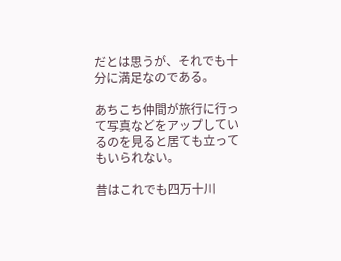だとは思うが、それでも十分に満足なのである。

あちこち仲間が旅行に行って写真などをアップしているのを見ると居ても立ってもいられない。

昔はこれでも四万十川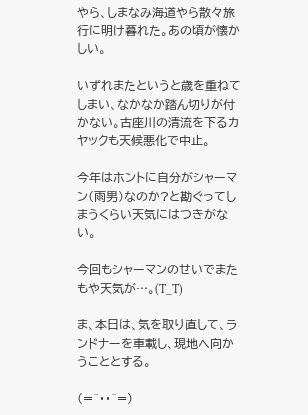やら、しまなみ海道やら散々旅行に明け暮れた。あの頃が懐かしい。

いずれまたというと歳を重ねてしまい、なかなか踏ん切りが付かない。古座川の清流を下るカヤックも天候悪化で中止。

今年はホントに自分がシャーマン(雨男)なのか?と勘ぐってしまうくらい天気にはつきがない。

今回もシャーマンのせいでまたもや天気が…。(T_T)

ま、本日は、気を取り直して、ランドナーを車載し、現地へ向かうこととする。

(=^・・^=)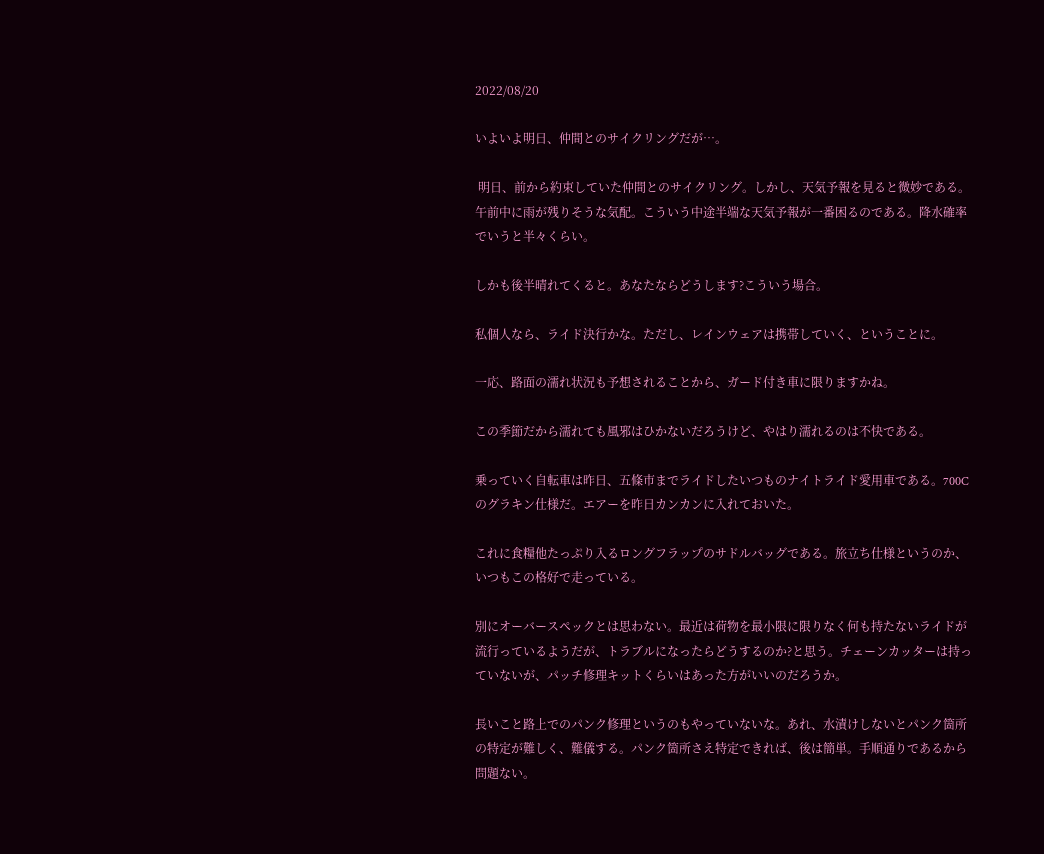2022/08/20

いよいよ明日、仲間とのサイクリングだが…。

 明日、前から約束していた仲間とのサイクリング。しかし、天気予報を見ると微妙である。午前中に雨が残りそうな気配。こういう中途半端な天気予報が一番困るのである。降水確率でいうと半々くらい。

しかも後半晴れてくると。あなたならどうします?こういう場合。

私個人なら、ライド決行かな。ただし、レインウェアは携帯していく、ということに。

一応、路面の濡れ状況も予想されることから、ガード付き車に限りますかね。

この季節だから濡れても風邪はひかないだろうけど、やはり濡れるのは不快である。

乗っていく自転車は昨日、五條市までライドしたいつものナイトライド愛用車である。700Cのグラキン仕様だ。エアーを昨日カンカンに入れておいた。

これに食糧他たっぷり入るロングフラップのサドルバッグである。旅立ち仕様というのか、いつもこの格好で走っている。

別にオーバースペックとは思わない。最近は荷物を最小限に限りなく何も持たないライドが流行っているようだが、トラブルになったらどうするのか?と思う。チェーンカッターは持っていないが、パッチ修理キットくらいはあった方がいいのだろうか。

長いこと路上でのパンク修理というのもやっていないな。あれ、水漬けしないとパンク箇所の特定が難しく、難儀する。パンク箇所さえ特定できれば、後は簡単。手順通りであるから問題ない。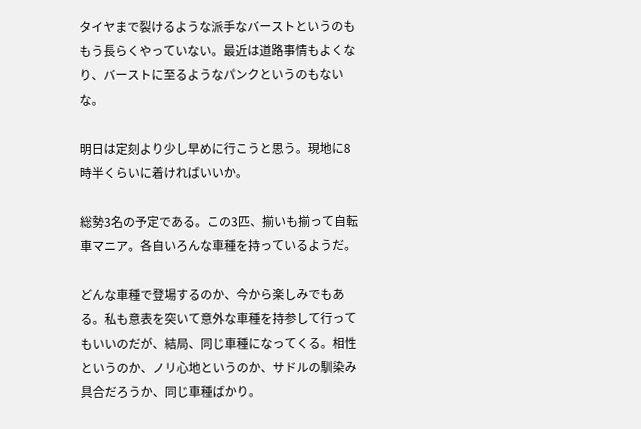タイヤまで裂けるような派手なバーストというのももう長らくやっていない。最近は道路事情もよくなり、バーストに至るようなパンクというのもないな。

明日は定刻より少し早めに行こうと思う。現地に8時半くらいに着ければいいか。

総勢3名の予定である。この3匹、揃いも揃って自転車マニア。各自いろんな車種を持っているようだ。

どんな車種で登場するのか、今から楽しみでもある。私も意表を突いて意外な車種を持参して行ってもいいのだが、結局、同じ車種になってくる。相性というのか、ノリ心地というのか、サドルの馴染み具合だろうか、同じ車種ばかり。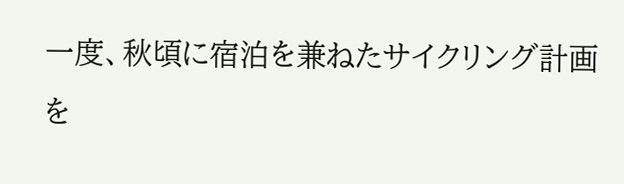一度、秋頃に宿泊を兼ねたサイクリング計画を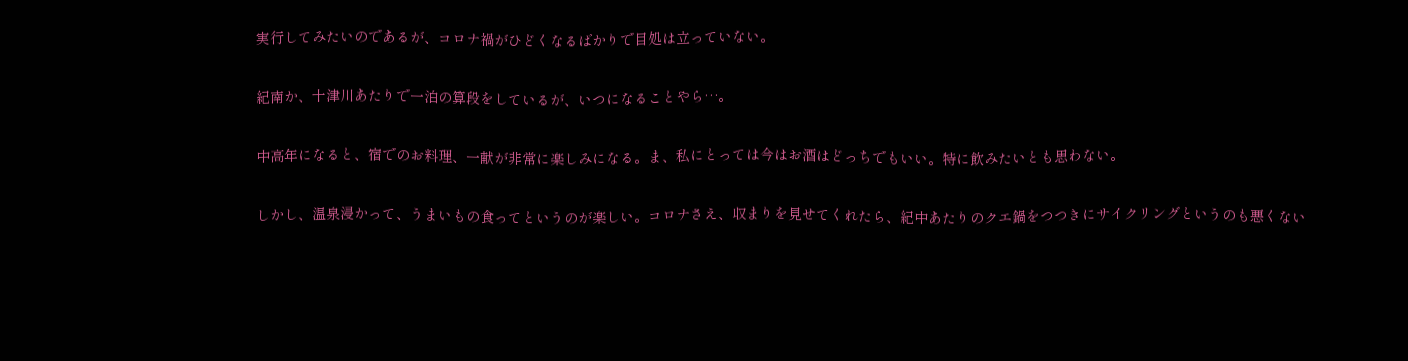実行してみたいのであるが、コロナ禍がひどくなるばかりで目処は立っていない。

紀南か、十津川あたりで一泊の算段をしているが、いつになることやら…。

中高年になると、宿でのお料理、一献が非常に楽しみになる。ま、私にとっては今はお酒はどっちでもいい。特に飲みたいとも思わない。

しかし、温泉浸かって、うまいもの食ってというのが楽しい。コロナさえ、収まりを見せてくれたら、紀中あたりのクエ鍋をつつきにサイクリングというのも悪くない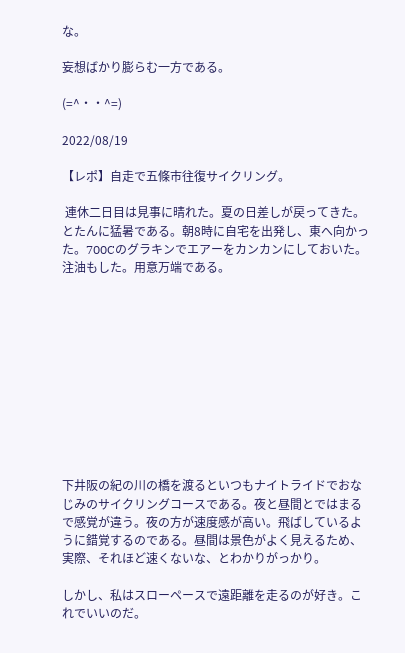な。

妄想ばかり膨らむ一方である。

(=^・・^=)

2022/08/19

【レポ】自走で五條市往復サイクリング。

 連休二日目は見事に晴れた。夏の日差しが戻ってきた。とたんに猛暑である。朝8時に自宅を出発し、東へ向かった。700Cのグラキンでエアーをカンカンにしておいた。注油もした。用意万端である。











下井阪の紀の川の橋を渡るといつもナイトライドでおなじみのサイクリングコースである。夜と昼間とではまるで感覚が違う。夜の方が速度感が高い。飛ばしているように錯覚するのである。昼間は景色がよく見えるため、実際、それほど速くないな、とわかりがっかり。

しかし、私はスローペースで遠距離を走るのが好き。これでいいのだ。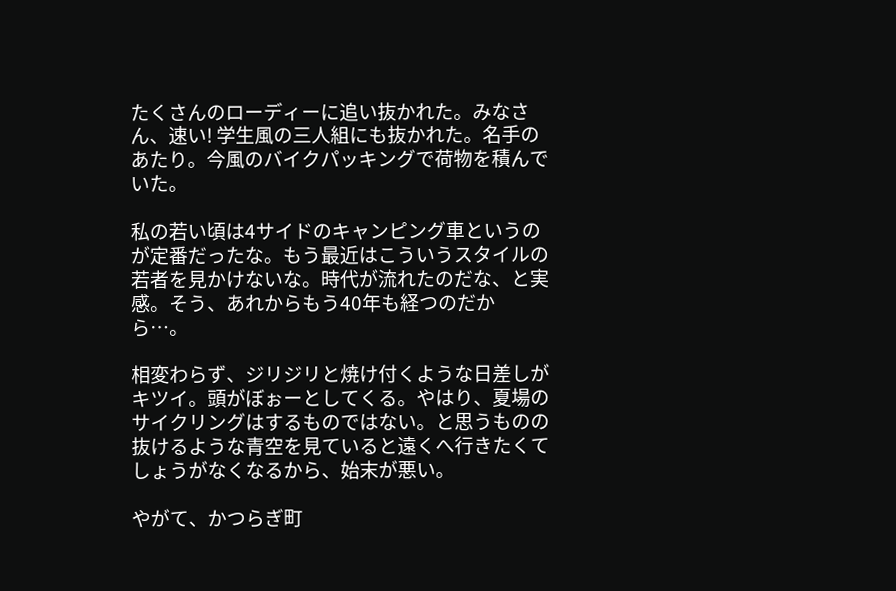たくさんのローディーに追い抜かれた。みなさん、速い! 学生風の三人組にも抜かれた。名手のあたり。今風のバイクパッキングで荷物を積んでいた。

私の若い頃は4サイドのキャンピング車というのが定番だったな。もう最近はこういうスタイルの若者を見かけないな。時代が流れたのだな、と実感。そう、あれからもう40年も経つのだから…。

相変わらず、ジリジリと焼け付くような日差しがキツイ。頭がぼぉーとしてくる。やはり、夏場のサイクリングはするものではない。と思うものの抜けるような青空を見ていると遠くへ行きたくてしょうがなくなるから、始末が悪い。

やがて、かつらぎ町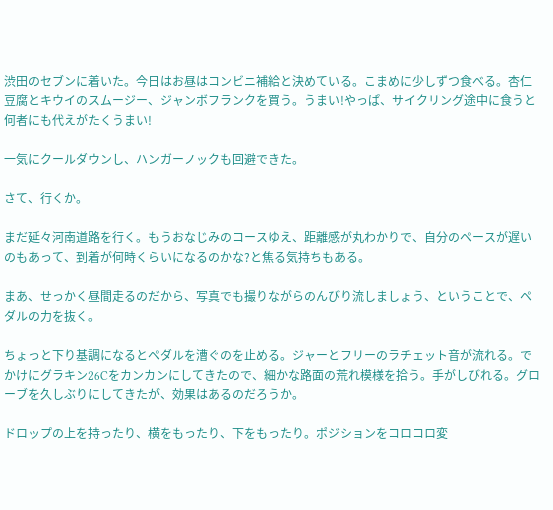渋田のセブンに着いた。今日はお昼はコンビニ補給と決めている。こまめに少しずつ食べる。杏仁豆腐とキウイのスムージー、ジャンボフランクを買う。うまい!やっぱ、サイクリング途中に食うと何者にも代えがたくうまい!

一気にクールダウンし、ハンガーノックも回避できた。

さて、行くか。

まだ延々河南道路を行く。もうおなじみのコースゆえ、距離感が丸わかりで、自分のペースが遅いのもあって、到着が何時くらいになるのかな?と焦る気持ちもある。

まあ、せっかく昼間走るのだから、写真でも撮りながらのんびり流しましょう、ということで、ペダルの力を抜く。

ちょっと下り基調になるとペダルを漕ぐのを止める。ジャーとフリーのラチェット音が流れる。でかけにグラキン26Cをカンカンにしてきたので、細かな路面の荒れ模様を拾う。手がしびれる。グローブを久しぶりにしてきたが、効果はあるのだろうか。

ドロップの上を持ったり、横をもったり、下をもったり。ポジションをコロコロ変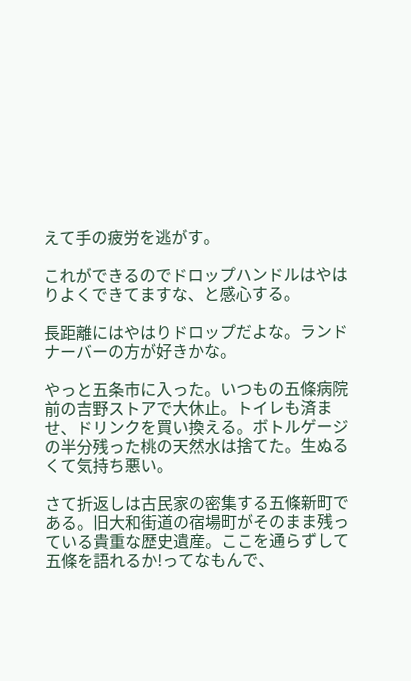えて手の疲労を逃がす。

これができるのでドロップハンドルはやはりよくできてますな、と感心する。

長距離にはやはりドロップだよな。ランドナーバーの方が好きかな。

やっと五条市に入った。いつもの五條病院前の吉野ストアで大休止。トイレも済ませ、ドリンクを買い換える。ボトルゲージの半分残った桃の天然水は捨てた。生ぬるくて気持ち悪い。

さて折返しは古民家の密集する五條新町である。旧大和街道の宿場町がそのまま残っている貴重な歴史遺産。ここを通らずして五條を語れるか!ってなもんで、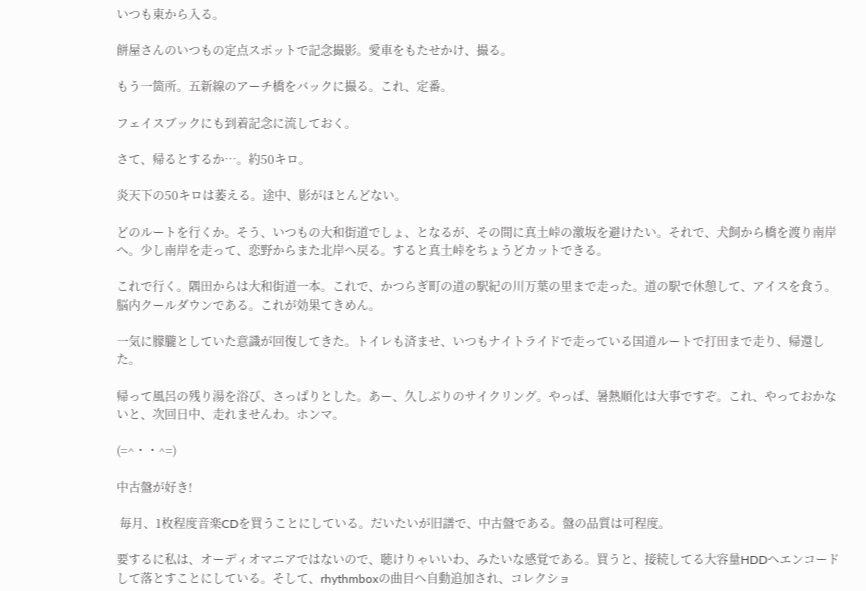いつも東から入る。

餅屋さんのいつもの定点スポットで記念撮影。愛車をもたせかけ、撮る。

もう一箇所。五新線のアーチ橋をバックに撮る。これ、定番。

フェイスブックにも到着記念に流しておく。

さて、帰るとするか…。約50キロ。

炎天下の50キロは萎える。途中、影がほとんどない。

どのルートを行くか。そう、いつもの大和街道でしょ、となるが、その間に真土峠の激坂を避けたい。それで、犬飼から橋を渡り南岸へ。少し南岸を走って、恋野からまた北岸へ戻る。すると真土峠をちょうどカットできる。

これで行く。隅田からは大和街道一本。これで、かつらぎ町の道の駅紀の川万葉の里まで走った。道の駅で休憩して、アイスを食う。脳内クールダウンである。これが効果てきめん。

一気に朦朧としていた意識が回復してきた。トイレも済ませ、いつもナイトライドで走っている国道ルートで打田まで走り、帰還した。

帰って風呂の残り湯を浴び、さっぱりとした。あー、久しぶりのサイクリング。やっぱ、暑熱順化は大事ですぞ。これ、やっておかないと、次回日中、走れませんわ。ホンマ。

(=^・・^=)

中古盤が好き!

 毎月、1枚程度音楽CDを買うことにしている。だいたいが旧譜で、中古盤である。盤の品質は可程度。

要するに私は、オーディオマニアではないので、聴けりゃいいわ、みたいな感覚である。買うと、接続してる大容量HDDへエンコードして落とすことにしている。そして、rhythmboxの曲目へ自動追加され、コレクショ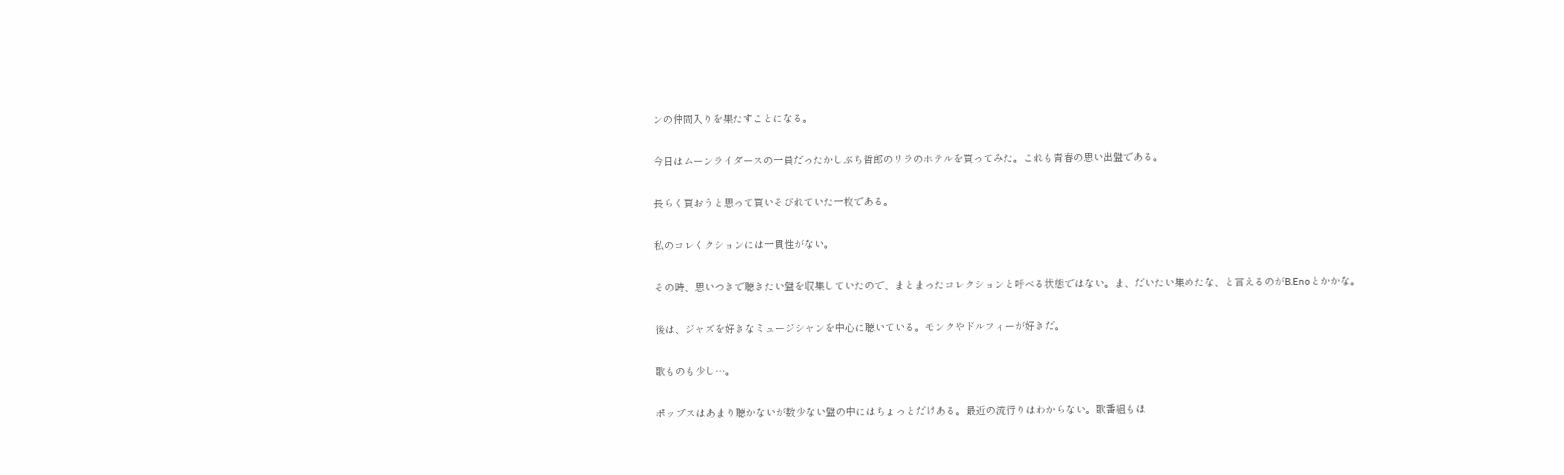ンの仲間入りを果たすことになる。

今日はムーンライダースの一員だったかしぶち哲郎のリラのホテルを買ってみた。これも青春の思い出盤である。

長らく買おうと思って買いそびれていた一枚である。

私のコレくクションには一貫性がない。

その時、思いつきで聴きたい盤を収集していたので、まとまったコレクションと呼べる状態ではない。ま、だいたい集めたな、と言えるのがB.Enoとかかな。

後は、ジャズを好きなミュージシャンを中心に聴いている。モンクやドルフィーが好きだ。

歌ものも少し…。

ポップスはあまり聴かないが数少ない盤の中にはちょっとだけある。最近の流行りはわからない。歌番組もほ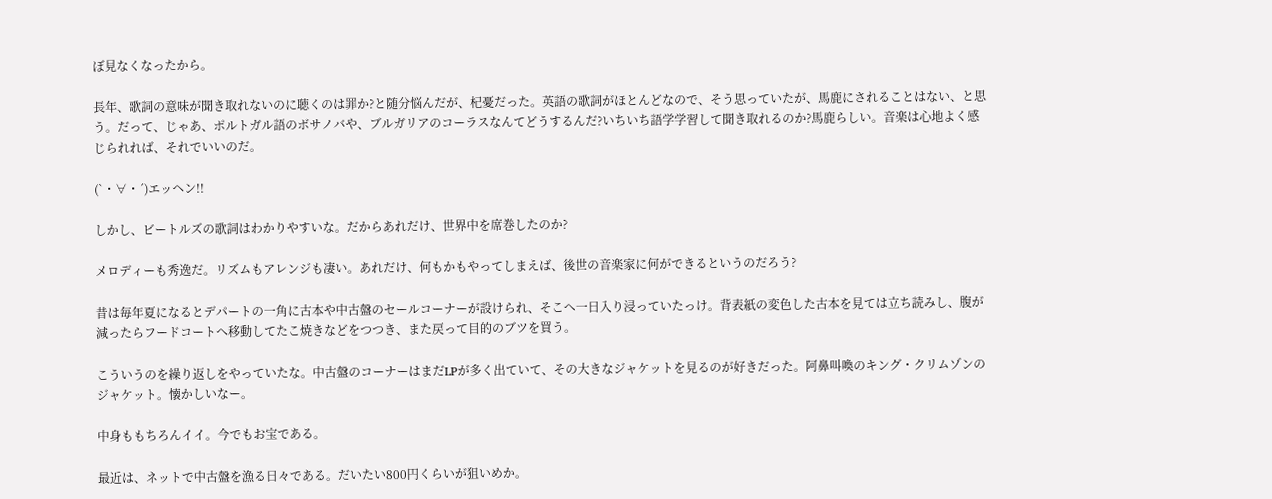ぼ見なくなったから。

長年、歌詞の意味が聞き取れないのに聴くのは罪か?と随分悩んだが、杞憂だった。英語の歌詞がほとんどなので、そう思っていたが、馬鹿にされることはない、と思う。だって、じゃあ、ポルトガル語のボサノバや、ブルガリアのコーラスなんてどうするんだ?いちいち語学学習して聞き取れるのか?馬鹿らしい。音楽は心地よく感じられれば、それでいいのだ。

(`・∀・´)エッヘン!!

しかし、ビートルズの歌詞はわかりやすいな。だからあれだけ、世界中を席巻したのか?

メロディーも秀逸だ。リズムもアレンジも凄い。あれだけ、何もかもやってしまえば、後世の音楽家に何ができるというのだろう?

昔は毎年夏になるとデパートの一角に古本や中古盤のセールコーナーが設けられ、そこへ一日入り浸っていたっけ。背表紙の変色した古本を見ては立ち読みし、腹が減ったらフードコートへ移動してたこ焼きなどをつつき、また戻って目的のブツを買う。

こういうのを繰り返しをやっていたな。中古盤のコーナーはまだLPが多く出ていて、その大きなジャケットを見るのが好きだった。阿鼻叫喚のキング・クリムゾンのジャケット。懐かしいなー。

中身ももちろんイイ。今でもお宝である。

最近は、ネットで中古盤を漁る日々である。だいたい800円くらいが狙いめか。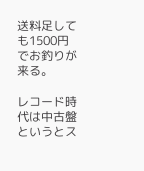送料足しても1500円でお釣りが来る。

レコード時代は中古盤というとス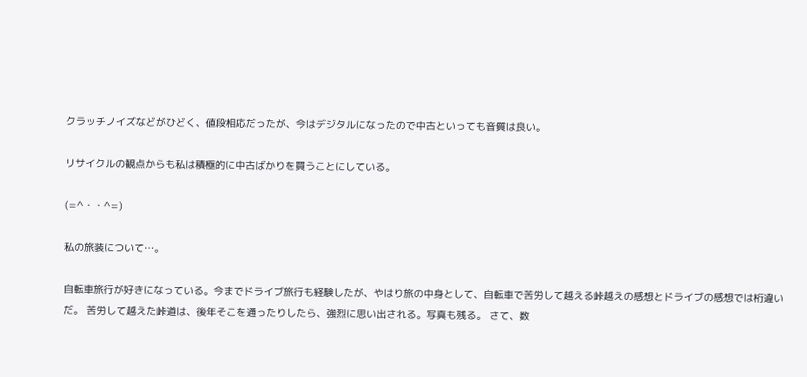クラッチノイズなどがひどく、値段相応だったが、今はデジタルになったので中古といっても音質は良い。

リサイクルの観点からも私は積極的に中古ばかりを買うことにしている。

(=^・・^=)

私の旅装について…。

自転車旅行が好きになっている。今までドライブ旅行も経験したが、やはり旅の中身として、自転車で苦労して越える峠越えの感想とドライブの感想では桁違いだ。 苦労して越えた峠道は、後年そこを通ったりしたら、強烈に思い出される。写真も残る。 さて、数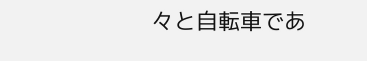々と自転車であ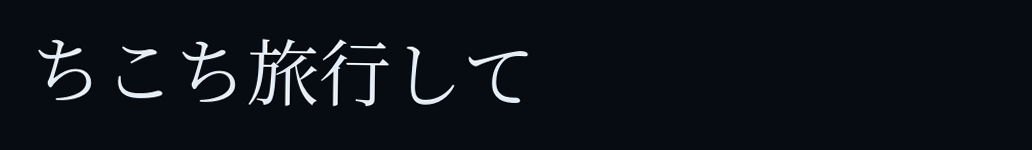ちこち旅行して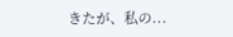きたが、私の...